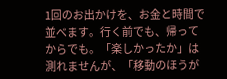1回のお出かけを、お金と時間で並べます。行く前でも、帰ってからでも。「楽しかったか」は測れませんが、「移動のほうが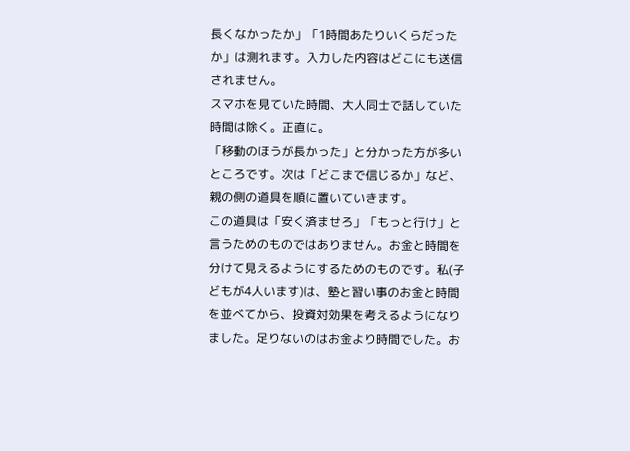長くなかったか」「1時間あたりいくらだったか」は測れます。入力した内容はどこにも送信されません。
スマホを見ていた時間、大人同士で話していた時間は除く。正直に。
「移動のほうが長かった」と分かった方が多いところです。次は「どこまで信じるか」など、親の側の道具を順に置いていきます。
この道具は「安く済ませろ」「もっと行け」と言うためのものではありません。お金と時間を分けて見えるようにするためのものです。私(子どもが4人います)は、塾と習い事のお金と時間を並べてから、投資対効果を考えるようになりました。足りないのはお金より時間でした。お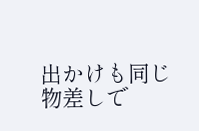出かけも同じ物差しで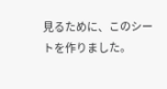見るために、このシートを作りました。